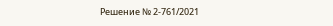Решение № 2-761/2021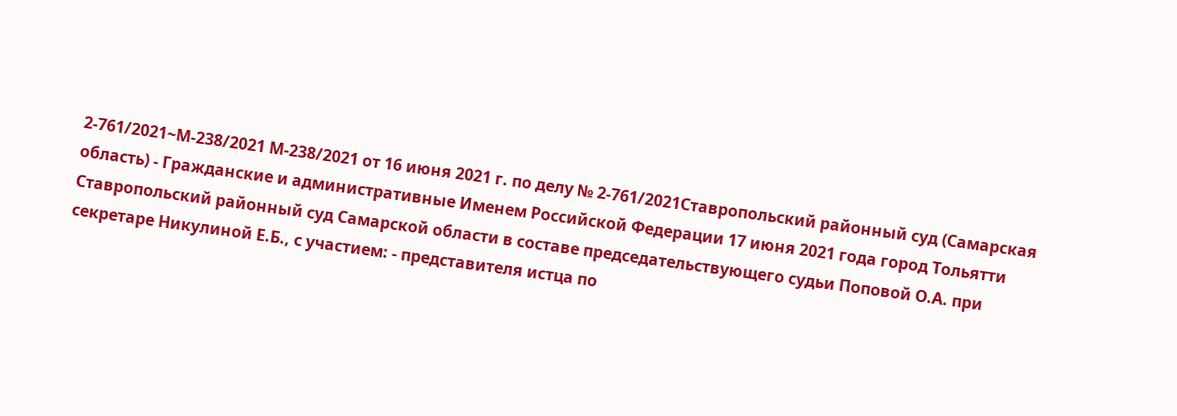2-761/2021~М-238/2021 М-238/2021 от 16 июня 2021 г. по делу № 2-761/2021Ставропольский районный суд (Самарская область) - Гражданские и административные Именем Российской Федерации 17 июня 2021 года город Тольятти Ставропольский районный суд Самарской области в составе председательствующего судьи Поповой О.А. при секретаре Никулиной Е.Б., с участием: - представителя истца по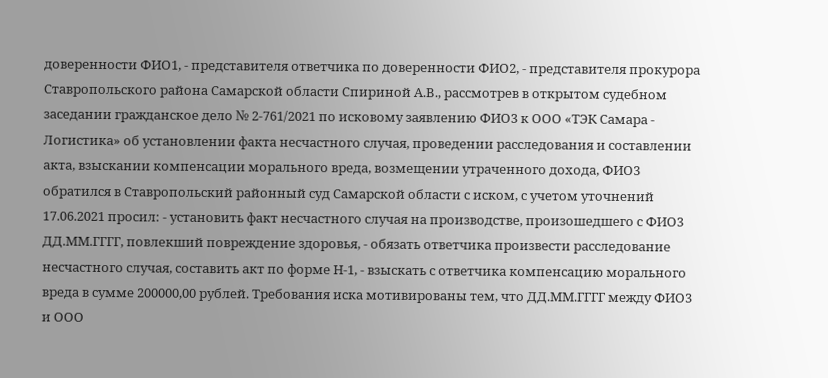доверенности ФИО1, - представителя ответчика по доверенности ФИО2, - представителя прокурора Ставропольского района Самарской области Спириной А.В., рассмотрев в открытом судебном заседании гражданское дело № 2-761/2021 по исковому заявлению ФИО3 к ООО «ТЭК Самара - Логистика» об установлении факта несчастного случая, проведении расследования и составлении акта, взыскании компенсации морального вреда, возмещении утраченного дохода, ФИО3 обратился в Ставропольский районный суд Самарской области с иском, с учетом уточнений 17.06.2021 просил: - установить факт несчастного случая на производстве, произошедшего с ФИО3 ДД.ММ.ГГГГ, повлекший повреждение здоровья, - обязать ответчика произвести расследование несчастного случая, составить акт по форме Н-1, - взыскать с ответчика компенсацию морального вреда в сумме 200000,00 рублей. Требования иска мотивированы тем, что ДД.ММ.ГГГГ между ФИО3 и ООО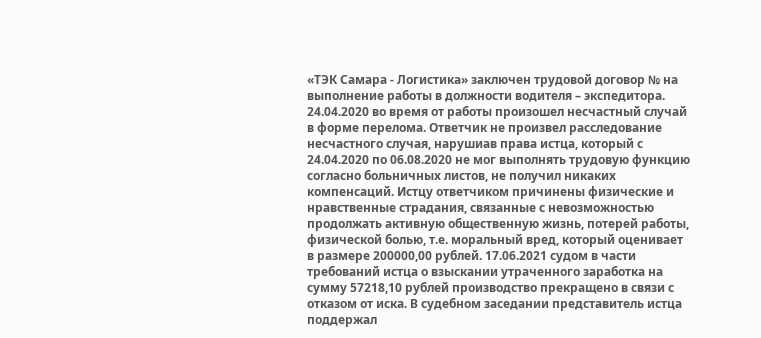«ТЭК Самара - Логистика» заключен трудовой договор № на выполнение работы в должности водителя – экспедитора. 24.04.2020 во время от работы произошел несчастный случай в форме перелома. Ответчик не произвел расследование несчастного случая, нарушиав права истца, который с 24.04.2020 по 06.08.2020 не мог выполнять трудовую функцию согласно больничных листов, не получил никаких компенсаций. Истцу ответчиком причинены физические и нравственные страдания, связанные с невозможностью продолжать активную общественную жизнь, потерей работы, физической болью, т.е. моральный вред, который оценивает в размере 200000,00 рублей. 17.06.2021 судом в части требований истца о взыскании утраченного заработка на сумму 57218,10 рублей производство прекращено в связи с отказом от иска. В судебном заседании представитель истца поддержал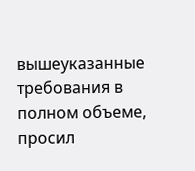вышеуказанные требования в полном объеме, просил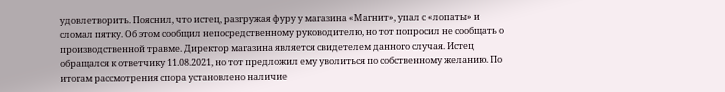удовлетворить. Пояснил, что истец, разгружая фуру у магазина «Магнит», упал с «лопаты» и сломал пятку. Об этом сообщил непосредственному руководителю, но тот попросил не сообщать о производственной травме. Директор магазина является свидетелем данного случая. Истец обращался к ответчику 11.08.2021, но тот предложил ему уволиться по собственному желанию. По итогам рассмотрения спора установлено наличие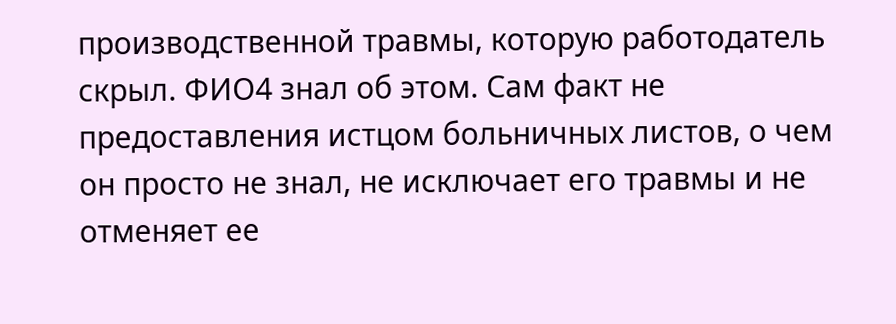производственной травмы, которую работодатель скрыл. ФИО4 знал об этом. Сам факт не предоставления истцом больничных листов, о чем он просто не знал, не исключает его травмы и не отменяет ее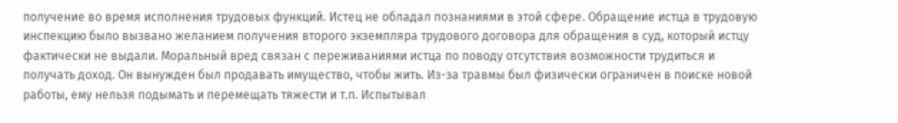получение во время исполнения трудовых функций. Истец не обладал познаниями в этой сфере. Обращение истца в трудовую инспекцию было вызвано желанием получения второго экземпляра трудового договора для обращения в суд, который истцу фактически не выдали. Моральный вред связан с переживаниями истца по поводу отсутствия возможности трудиться и получать доход. Он вынужден был продавать имущество, чтобы жить. Из-за травмы был физически ограничен в поиске новой работы, ему нельзя подымать и перемещать тяжести и т.п. Испытывал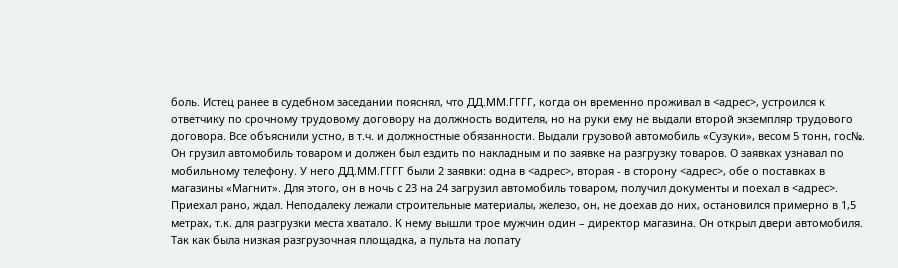боль. Истец ранее в судебном заседании пояснял, что ДД.ММ.ГГГГ, когда он временно проживал в <адрес>, устроился к ответчику по срочному трудовому договору на должность водителя, но на руки ему не выдали второй экземпляр трудового договора. Все объяснили устно, в т.ч. и должностные обязанности. Выдали грузовой автомобиль «Сузуки», весом 5 тонн, гос№. Он грузил автомобиль товаром и должен был ездить по накладным и по заявке на разгрузку товаров. О заявках узнавал по мобильному телефону. У него ДД.ММ.ГГГГ были 2 заявки: одна в <адрес>, вторая - в сторону <адрес>, обе о поставках в магазины «Магнит». Для этого, он в ночь с 23 на 24 загрузил автомобиль товаром, получил документы и поехал в <адрес>. Приехал рано, ждал. Неподалеку лежали строительные материалы, железо, он, не доехав до них, остановился примерно в 1,5 метрах, т.к. для разгрузки места хватало. К нему вышли трое мужчин один – директор магазина. Он открыл двери автомобиля. Так как была низкая разгрузочная площадка, а пульта на лопату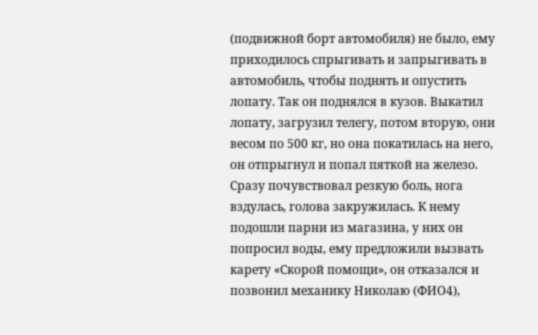(подвижной борт автомобиля) не было, ему приходилось спрыгивать и запрыгивать в автомобиль, чтобы поднять и опустить лопату. Так он поднялся в кузов. Выкатил лопату, загрузил телегу, потом вторую, они весом по 500 кг, но она покатилась на него, он отпрыгнул и попал пяткой на железо. Сразу почувствовал резкую боль, нога вздулась, голова закружилась. К нему подошли парни из магазина, у них он попросил воды, ему предложили вызвать карету «Скорой помощи», он отказался и позвонил механику Николаю (ФИО4),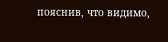пояснив, что видимо,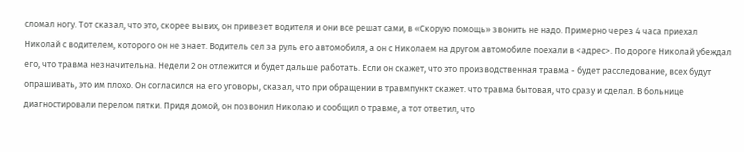сломал ногу. Тот сказал, что это, скорее вывих, он привезет водителя и они все решат сами, в «Скорую помощь» звонить не надо. Примерно через 4 часа приехал Николай с водителем, которого он не знает. Водитель сел за руль его автомобиля, а он с Николаем на другом автомобиле поехали в <адрес>. По дороге Николай убеждал его, что травма незначительна. Недели 2 он отлежится и будет дальше работать. Если он скажет, что это производственная травма - будет расследование, всех будут опрашивать, это им плохо. Он согласился на его уговоры, сказал, что при обращении в травмпункт скажет. что травма бытовая, что сразу и сделал. В больнице диагностировали перелом пятки. Придя домой, он позвонил Николаю и сообщил о травме, а тот ответил, что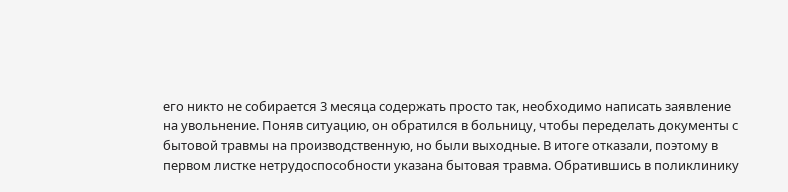его никто не собирается 3 месяца содержать просто так, необходимо написать заявление на увольнение. Поняв ситуацию, он обратился в больницу, чтобы переделать документы с бытовой травмы на производственную, но были выходные. В итоге отказали, поэтому в первом листке нетрудоспособности указана бытовая травма. Обратившись в поликлинику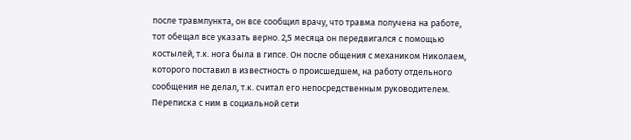после травмпункта, он все сообщил врачу, что травма получена на работе, тот обещал все указать верно. 2,5 месяца он передвигался с помощью костылей, т.к. нога была в гипсе. Он после общения с механиком Николаем, которого поставил в известность о происшедшем, на работу отдельного сообщения не делал, т.к. считал его непосредственным руководителем. Переписка с ним в социальной сети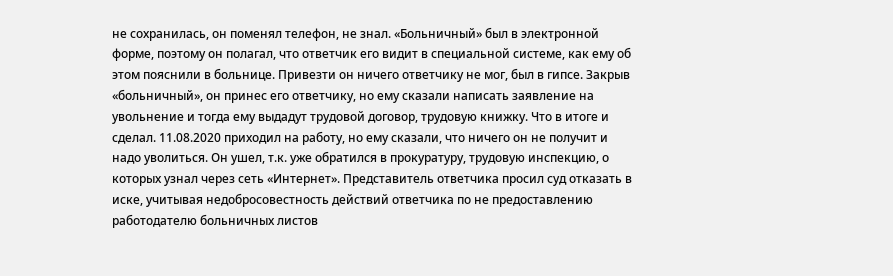не сохранилась, он поменял телефон, не знал. «Больничный» был в электронной форме, поэтому он полагал, что ответчик его видит в специальной системе, как ему об этом пояснили в больнице. Привезти он ничего ответчику не мог, был в гипсе. Закрыв «больничный», он принес его ответчику, но ему сказали написать заявление на увольнение и тогда ему выдадут трудовой договор, трудовую книжку. Что в итоге и сделал. 11.08.2020 приходил на работу, но ему сказали, что ничего он не получит и надо уволиться. Он ушел, т.к. уже обратился в прокуратуру, трудовую инспекцию, о которых узнал через сеть «Интернет». Представитель ответчика просил суд отказать в иске, учитывая недобросовестность действий ответчика по не предоставлению работодателю больничных листов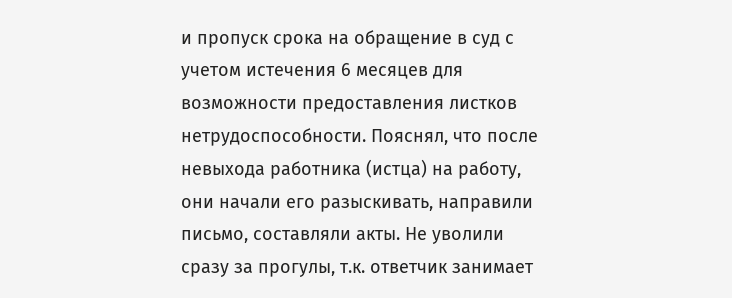и пропуск срока на обращение в суд с учетом истечения 6 месяцев для возможности предоставления листков нетрудоспособности. Пояснял, что после невыхода работника (истца) на работу, они начали его разыскивать, направили письмо, составляли акты. Не уволили сразу за прогулы, т.к. ответчик занимает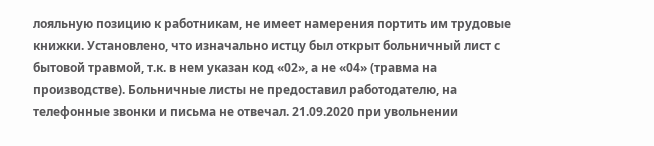лояльную позицию к работникам, не имеет намерения портить им трудовые книжки. Установлено, что изначально истцу был открыт больничный лист с бытовой травмой, т.к. в нем указан код «02», а не «04» (травма на производстве). Больничные листы не предоставил работодателю, на телефонные звонки и письма не отвечал. 21.09.2020 при увольнении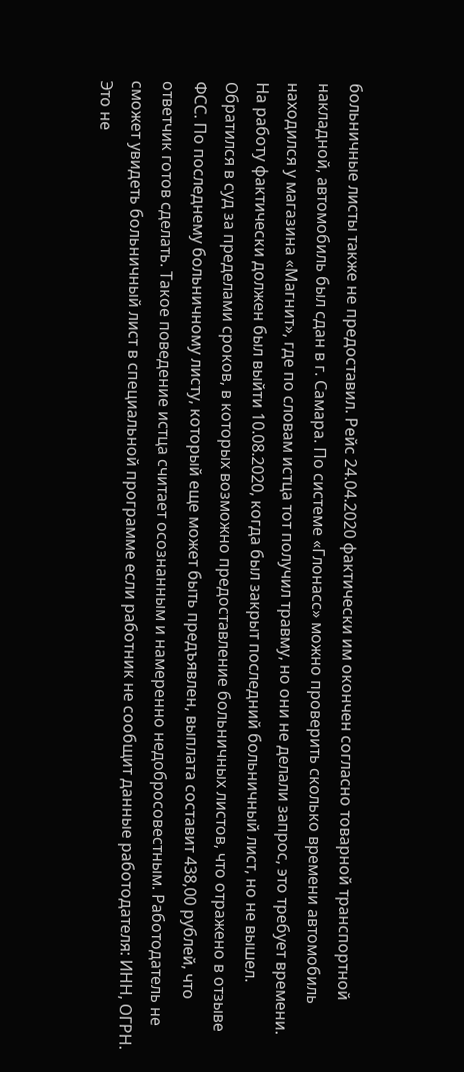больничные листы также не предоставил. Рейс 24.04.2020 фактически им окончен согласно товарной транспортной накладной, автомобиль был сдан в г. Самара. По системе «Глонасс» можно проверить сколько времени автомобиль находился у магазина «Магнит», где по словам истца тот получил травму, но они не делали запрос, это требует времени. На работу фактически должен был выйти 10.08.2020, когда был закрыт последний больничный лист, но не вышел. Обратился в суд за пределами сроков, в которых возможно предоставление больничных листов, что отражено в отзыве ФСС. По последнему больничному листу, который еще может быть предъявлен, выплата составит 438,00 рублей, что ответчик готов сделать. Такое поведение истца считает осознанным и намеренно недобросовестным. Работодатель не сможет увидеть больничный лист в специальной программе если работник не сообщит данные работодателя: ИНН, ОГРН. Это не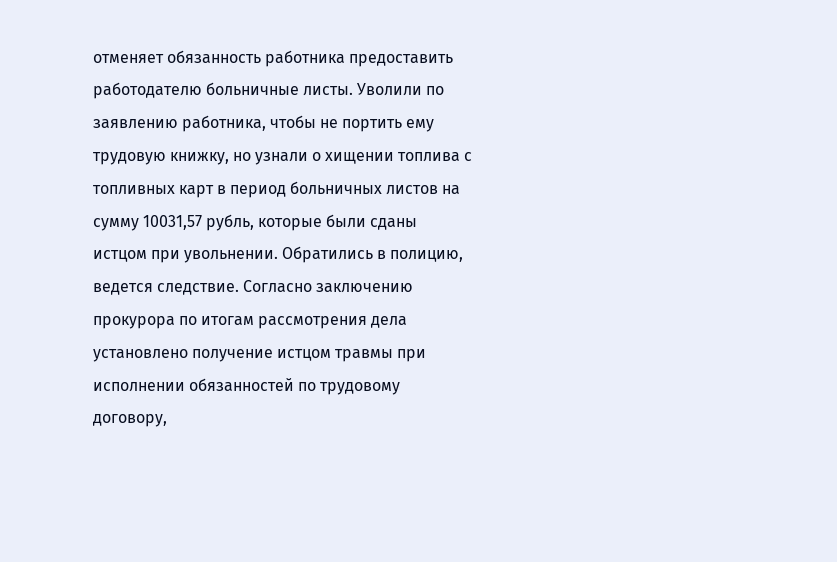отменяет обязанность работника предоставить работодателю больничные листы. Уволили по заявлению работника, чтобы не портить ему трудовую книжку, но узнали о хищении топлива с топливных карт в период больничных листов на сумму 10031,57 рубль, которые были сданы истцом при увольнении. Обратились в полицию, ведется следствие. Согласно заключению прокурора по итогам рассмотрения дела установлено получение истцом травмы при исполнении обязанностей по трудовому договору,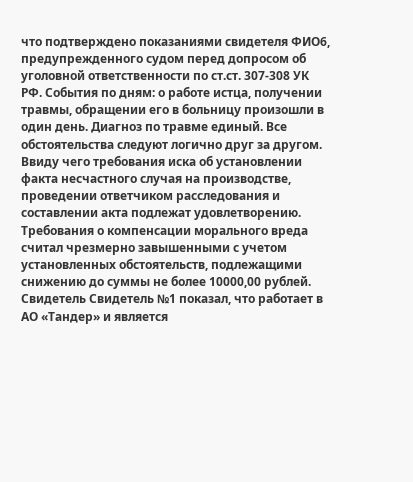что подтверждено показаниями свидетеля ФИО6, предупрежденного судом перед допросом об уголовной ответственности по ст.ст. 307-308 УК РФ. События по дням: о работе истца, получении травмы, обращении его в больницу произошли в один день. Диагноз по травме единый. Все обстоятельства следуют логично друг за другом. Ввиду чего требования иска об установлении факта несчастного случая на производстве, проведении ответчиком расследования и составлении акта подлежат удовлетворению. Требования о компенсации морального вреда считал чрезмерно завышенными с учетом установленных обстоятельств, подлежащими снижению до суммы не более 10000,00 рублей. Свидетель Свидетель №1 показал, что работает в АО «Тандер» и является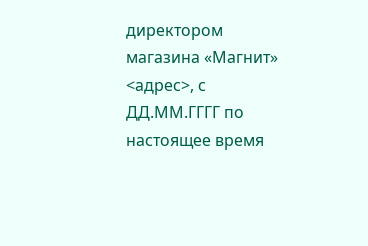директором магазина «Магнит» <адрес>, с ДД.ММ.ГГГГ по настоящее время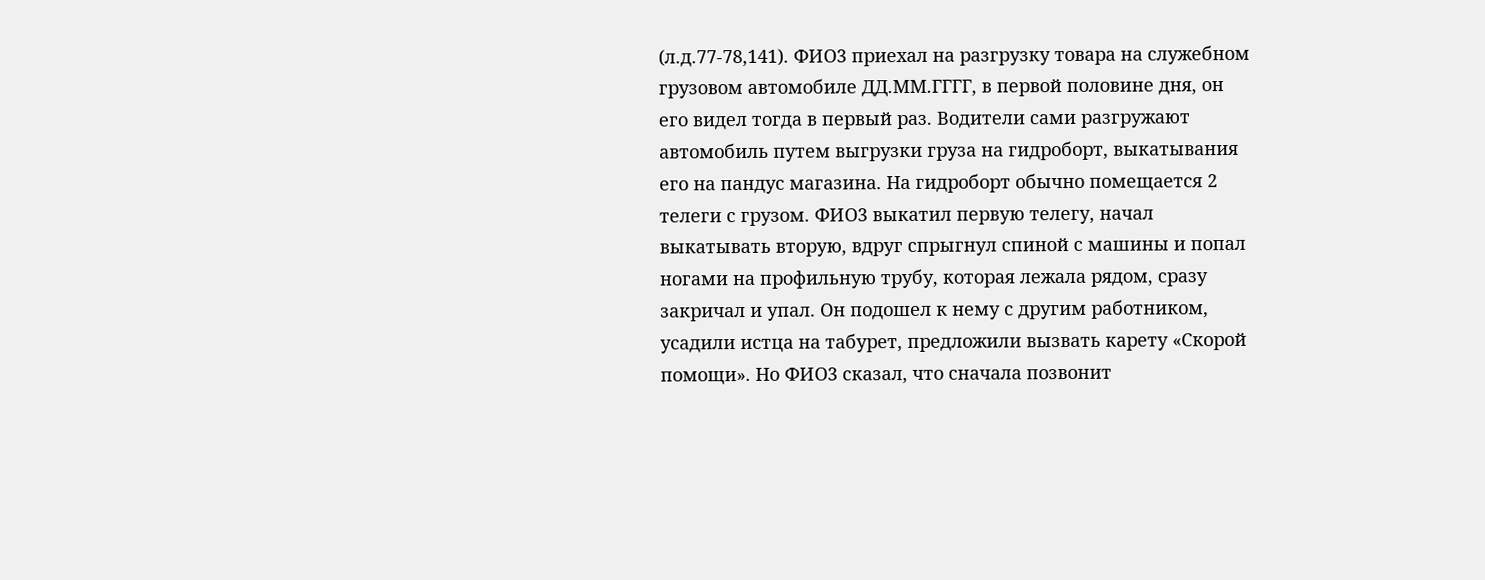(л.д.77-78,141). ФИО3 приехал на разгрузку товара на служебном грузовом автомобиле ДД.ММ.ГГГГ, в первой половине дня, он его видел тогда в первый раз. Водители сами разгружают автомобиль путем выгрузки груза на гидроборт, выкатывания его на пандус магазина. На гидроборт обычно помещается 2 телеги с грузом. ФИО3 выкатил первую телегу, начал выкатывать вторую, вдруг спрыгнул спиной с машины и попал ногами на профильную трубу, которая лежала рядом, сразу закричал и упал. Он подошел к нему с другим работником, усадили истца на табурет, предложили вызвать карету «Скорой помощи». Но ФИО3 сказал, что сначала позвонит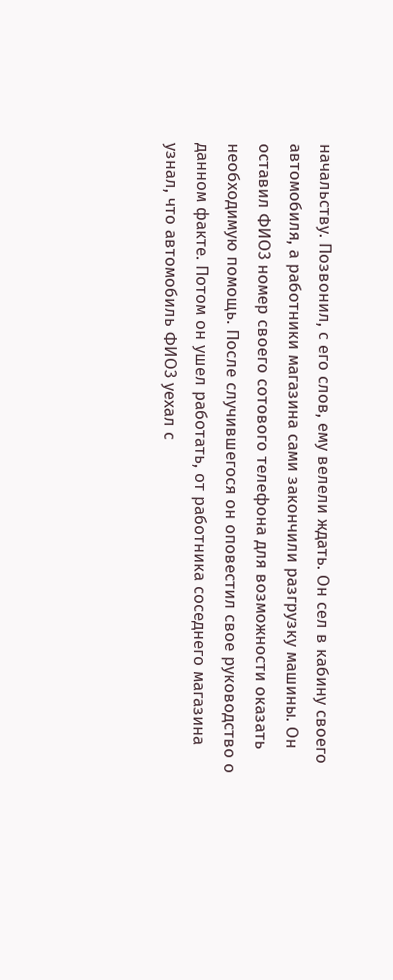начальству. Позвонил, с его слов, ему велели ждать. Он сел в кабину своего автомобиля, а работники магазина сами закончили разгрузку машины. Он оставил ФИО3 номер своего сотового телефона для возможности оказать необходимую помощь. После случившегося он оповестил свое руководство о данном факте. Потом он ушел работать, от работника соседнего магазина узнал, что автомобиль ФИО3 уехал с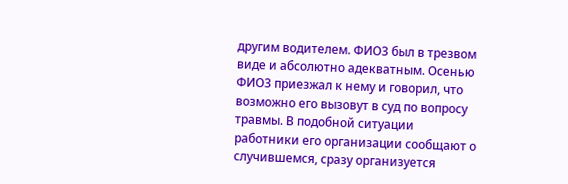другим водителем. ФИО3 был в трезвом виде и абсолютно адекватным. Осенью ФИО3 приезжал к нему и говорил, что возможно его вызовут в суд по вопросу травмы. В подобной ситуации работники его организации сообщают о случившемся, сразу организуется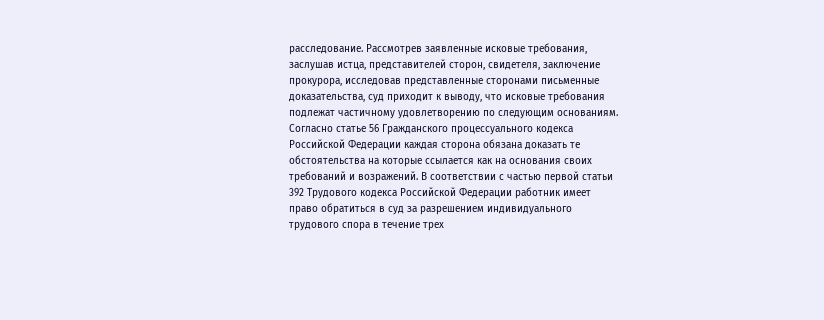расследование. Рассмотрев заявленные исковые требования, заслушав истца, представителей сторон, свидетеля, заключение прокурора, исследовав представленные сторонами письменные доказательства, суд приходит к выводу, что исковые требования подлежат частичному удовлетворению по следующим основаниям. Согласно статье 56 Гражданского процессуального кодекса Российской Федерации каждая сторона обязана доказать те обстоятельства на которые ссылается как на основания своих требований и возражений. В соответствии с частью первой статьи 392 Трудового кодекса Российской Федерации работник имеет право обратиться в суд за разрешением индивидуального трудового спора в течение трех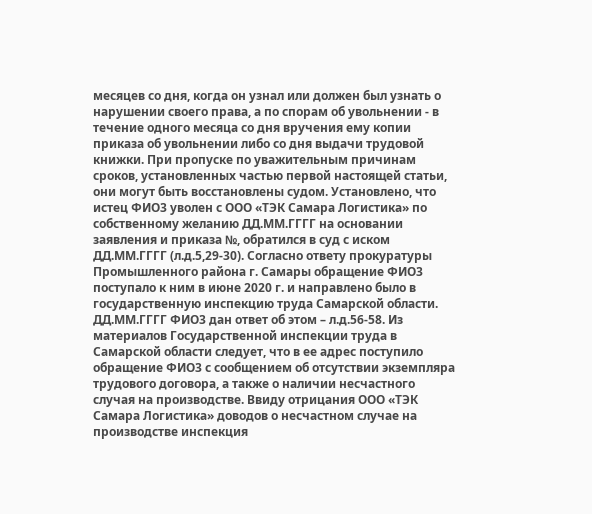месяцев со дня, когда он узнал или должен был узнать о нарушении своего права, а по спорам об увольнении - в течение одного месяца со дня вручения ему копии приказа об увольнении либо со дня выдачи трудовой книжки. При пропуске по уважительным причинам сроков, установленных частью первой настоящей статьи, они могут быть восстановлены судом. Установлено, что истец ФИО3 уволен с ООО «ТЭК Самара Логистика» по собственному желанию ДД.ММ.ГГГГ на основании заявления и приказа №, обратился в суд с иском ДД.ММ.ГГГГ (л.д.5,29-30). Согласно ответу прокуратуры Промышленного района г. Самары обращение ФИО3 поступало к ним в июне 2020 г. и направлено было в государственную инспекцию труда Самарской области. ДД.ММ.ГГГГ ФИО3 дан ответ об этом – л.д.56-58. Из материалов Государственной инспекции труда в Самарской области следует, что в ее адрес поступило обращение ФИО3 с сообщением об отсутствии экземпляра трудового договора, а также о наличии несчастного случая на производстве. Ввиду отрицания ООО «ТЭК Самара Логистика» доводов о несчастном случае на производстве инспекция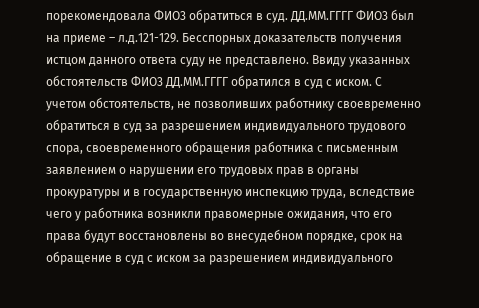порекомендовала ФИО3 обратиться в суд. ДД.ММ.ГГГГ ФИО3 был на приеме – л.д.121-129. Бесспорных доказательств получения истцом данного ответа суду не представлено. Ввиду указанных обстоятельств ФИО3 ДД.ММ.ГГГГ обратился в суд с иском. С учетом обстоятельств, не позволивших работнику своевременно обратиться в суд за разрешением индивидуального трудового спора, своевременного обращения работника с письменным заявлением о нарушении его трудовых прав в органы прокуратуры и в государственную инспекцию труда, вследствие чего у работника возникли правомерные ожидания, что его права будут восстановлены во внесудебном порядке, срок на обращение в суд с иском за разрешением индивидуального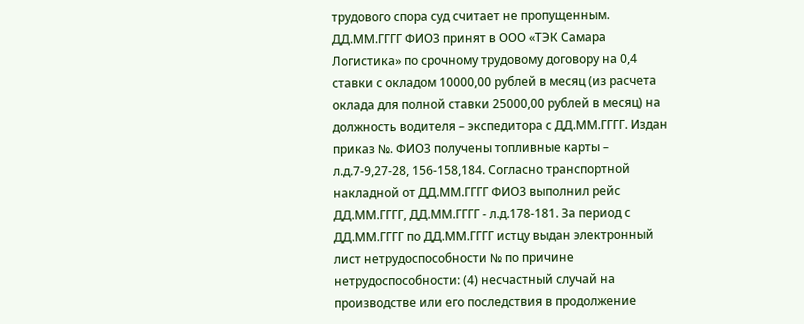трудового спора суд считает не пропущенным. ДД.ММ.ГГГГ ФИО3 принят в ООО «ТЭК Самара Логистика» по срочному трудовому договору на 0,4 ставки с окладом 10000,00 рублей в месяц (из расчета оклада для полной ставки 25000,00 рублей в месяц) на должность водителя – экспедитора с ДД.ММ.ГГГГ. Издан приказ №. ФИО3 получены топливные карты – л.д.7-9,27-28, 156-158,184. Согласно транспортной накладной от ДД.ММ.ГГГГ ФИО3 выполнил рейс ДД.ММ.ГГГГ, ДД.ММ.ГГГГ - л.д.178-181. За период с ДД.ММ.ГГГГ по ДД.ММ.ГГГГ истцу выдан электронный лист нетрудоспособности № по причине нетрудоспособности: (4) несчастный случай на производстве или его последствия в продолжение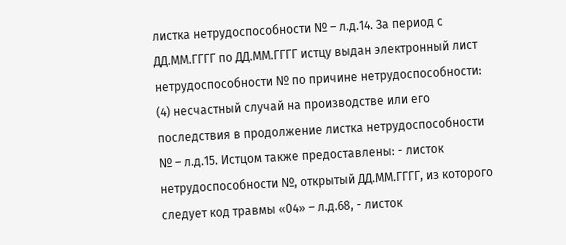листка нетрудоспособности № – л.д.14. За период с ДД.ММ.ГГГГ по ДД.ММ.ГГГГ истцу выдан электронный лист нетрудоспособности № по причине нетрудоспособности: (4) несчастный случай на производстве или его последствия в продолжение листка нетрудоспособности № – л.д.15. Истцом также предоставлены: - листок нетрудоспособности №, открытый ДД.ММ.ГГГГ, из которого следует код травмы «04» – л.д.68, - листок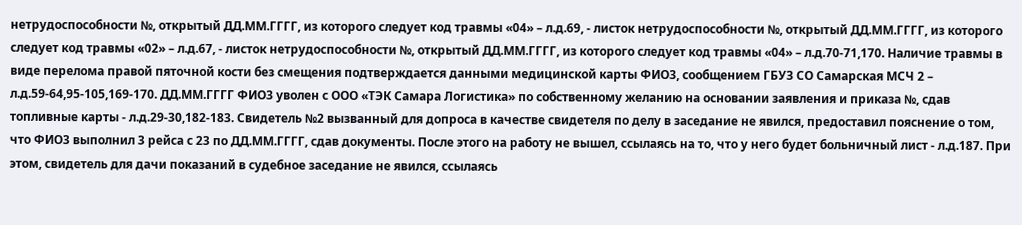нетрудоспособности №, открытый ДД.ММ.ГГГГ, из которого следует код травмы «04» – л.д.69, - листок нетрудоспособности №, открытый ДД.ММ.ГГГГ, из которого следует код травмы «02» – л.д.67, - листок нетрудоспособности №, открытый ДД.ММ.ГГГГ, из которого следует код травмы «04» – л.д.70-71,170. Наличие травмы в виде перелома правой пяточной кости без смещения подтверждается данными медицинской карты ФИО3, сообщением ГБУЗ СО Самарская МСЧ 2 – л.д.59-64,95-105,169-170. ДД.ММ.ГГГГ ФИО3 уволен с ООО «ТЭК Самара Логистика» по собственному желанию на основании заявления и приказа №, сдав топливные карты - л.д.29-30,182-183. Свидетель №2 вызванный для допроса в качестве свидетеля по делу в заседание не явился, предоставил пояснение о том, что ФИО3 выполнил 3 рейса с 23 по ДД.ММ.ГГГГ, сдав документы. После этого на работу не вышел, ссылаясь на то, что у него будет больничный лист - л.д.187. При этом, свидетель для дачи показаний в судебное заседание не явился, ссылаясь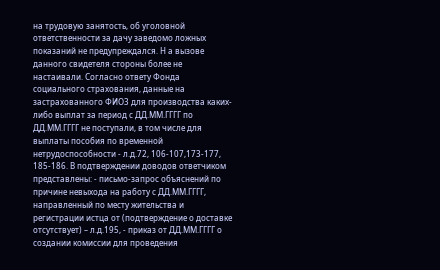на трудовую занятость, об уголовной ответственности за дачу заведомо ложных показаний не предупреждался. Н а вызове данного свидетеля стороны более не настаивали. Согласно ответу Фонда социального страхования, данные на застрахованного ФИО3 для производства каких-либо выплат за период с ДД.ММ.ГГГГ по ДД.ММ.ГГГГ не поступали, в том числе для выплаты пособия по временной нетрудоспособности - л.д.72, 106-107,173-177, 185-186. В подтверждении доводов ответчиком представлены: - письмо-запрос объяснений по причине невыхода на работу с ДД.ММ.ГГГГ, направленный по месту жительства и регистрации истца от (подтверждение о доставке отсутствует) – л.д.195, - приказ от ДД.ММ.ГГГГ о создании комиссии для проведения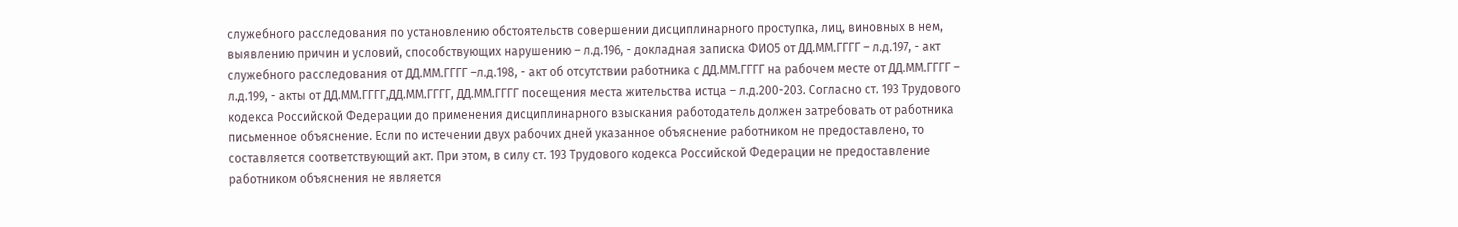служебного расследования по установлению обстоятельств совершении дисциплинарного проступка, лиц, виновных в нем, выявлению причин и условий, способствующих нарушению – л.д.196, - докладная записка ФИО5 от ДД.ММ.ГГГГ – л.д.197, - акт служебного расследования от ДД.ММ.ГГГГ –л.д.198, - акт об отсутствии работника с ДД.ММ.ГГГГ на рабочем месте от ДД.ММ.ГГГГ – л.д.199, - акты от ДД.ММ.ГГГГ,ДД.ММ.ГГГГ, ДД.ММ.ГГГГ посещения места жительства истца – л.д.200-203. Согласно ст. 193 Трудового кодекса Российской Федерации до применения дисциплинарного взыскания работодатель должен затребовать от работника письменное объяснение. Если по истечении двух рабочих дней указанное объяснение работником не предоставлено, то составляется соответствующий акт. При этом, в силу ст. 193 Трудового кодекса Российской Федерации не предоставление работником объяснения не является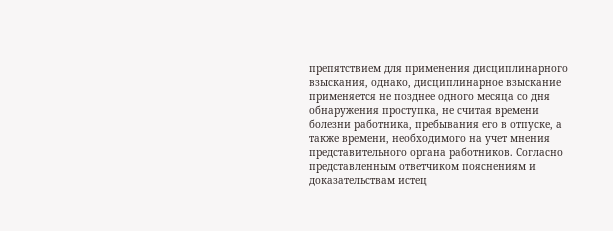препятствием для применения дисциплинарного взыскания, однако, дисциплинарное взыскание применяется не позднее одного месяца со дня обнаружения проступка, не считая времени болезни работника, пребывания его в отпуске, а также времени, необходимого на учет мнения представительного органа работников. Согласно представленным ответчиком пояснениям и доказательствам истец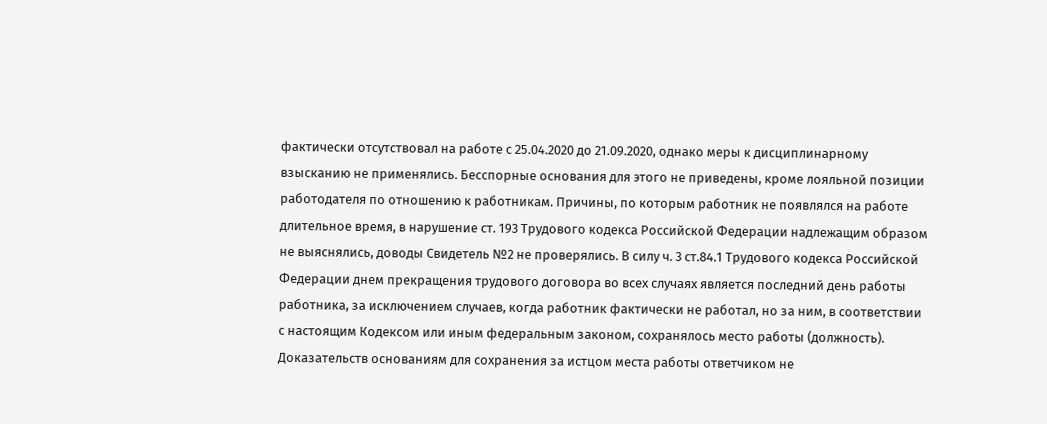фактически отсутствовал на работе с 25.04.2020 до 21.09.2020, однако меры к дисциплинарному взысканию не применялись. Бесспорные основания для этого не приведены, кроме лояльной позиции работодателя по отношению к работникам. Причины, по которым работник не появлялся на работе длительное время, в нарушение ст. 193 Трудового кодекса Российской Федерации надлежащим образом не выяснялись, доводы Свидетель №2 не проверялись. В силу ч. 3 ст.84.1 Трудового кодекса Российской Федерации днем прекращения трудового договора во всех случаях является последний день работы работника, за исключением случаев, когда работник фактически не работал, но за ним, в соответствии с настоящим Кодексом или иным федеральным законом, сохранялось место работы (должность). Доказательств основаниям для сохранения за истцом места работы ответчиком не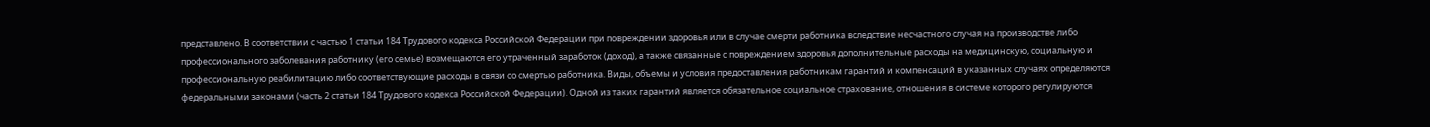представлено. В соответствии с частью 1 статьи 184 Трудового кодекса Российской Федерации при повреждении здоровья или в случае смерти работника вследствие несчастного случая на производстве либо профессионального заболевания работнику (его семье) возмещаются его утраченный заработок (доход), а также связанные с повреждением здоровья дополнительные расходы на медицинскую, социальную и профессиональную реабилитацию либо соответствующие расходы в связи со смертью работника. Виды, объемы и условия предоставления работникам гарантий и компенсаций в указанных случаях определяются федеральными законами (часть 2 статьи 184 Трудового кодекса Российской Федерации). Одной из таких гарантий является обязательное социальное страхование, отношения в системе которого регулируются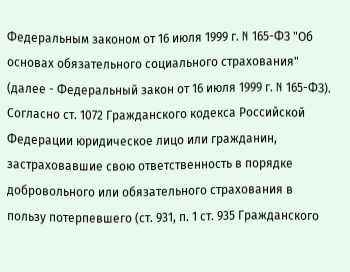Федеральным законом от 16 июля 1999 г. N 165-ФЗ "Об основах обязательного социального страхования" (далее - Федеральный закон от 16 июля 1999 г. N 165-ФЗ). Согласно ст. 1072 Гражданского кодекса Российской Федерации юридическое лицо или гражданин, застраховавшие свою ответственность в порядке добровольного или обязательного страхования в пользу потерпевшего (ст. 931, п. 1 ст. 935 Гражданского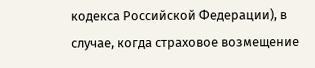кодекса Российской Федерации), в случае, когда страховое возмещение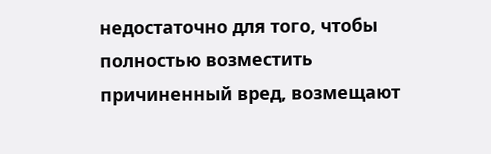недостаточно для того, чтобы полностью возместить причиненный вред, возмещают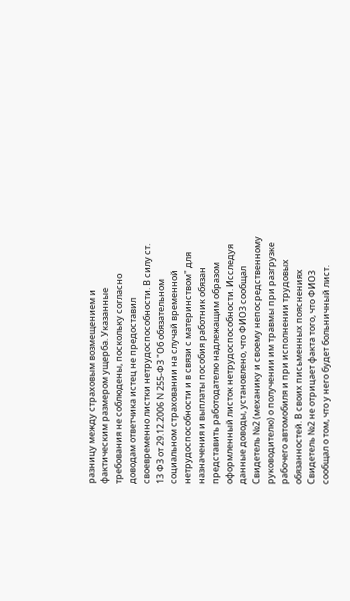разницу между страховым возмещением и фактическим размером ущерба. Указанные требования не соблюдены, поскольку согласно доводам ответчика истец не предоставил своевременно листки нетрудоспособности. В силу ст. 13 ФЗ от 29.12.2006 N 255-ФЗ "Об обязательном социальном страховании на случай временной нетрудоспособности и в связи с материнством" для назначения и выплаты пособия работник обязан представить работодателю надлежащим образом оформленный листок нетрудоспособности. Исследуя данные доводы, установлено, что ФИО3 сообщал Свидетель №2 (механику и своему непосредственному руководителю) о получении им травмы при разгрузке рабочего автомобиля и при исполнении трудовых обязанностей. В своих письменных пояснениях Свидетель №2 не отрицает факта того, что ФИО3 сообщал о том, что у него будет больничный лист.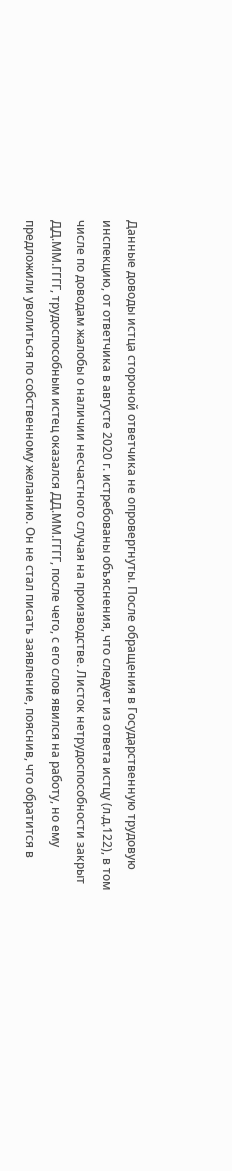Данные доводы истца стороной ответчика не опровергнуты. После обращения в Государственную трудовую инспекцию, от ответчика в августе 2020 г. истребованы объяснения, что следует из ответа истцу (л.д.122), в том числе по доводам жалобы о наличии несчастного случая на производстве. Листок нетрудоспособности закрыт ДД.ММ.ГГГГ, трудоспособным истец оказался ДД.ММ.ГГГГ, после чего, с его слов явился на работу, но ему предложили уволиться по собственному желанию. Он не стал писать заявление, пояснив, что обратится в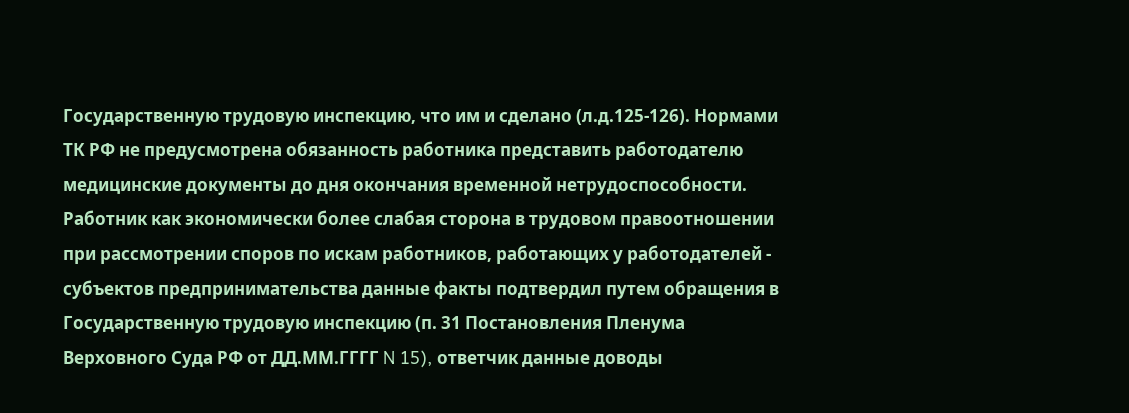Государственную трудовую инспекцию, что им и сделано (л.д.125-126). Нормами ТК РФ не предусмотрена обязанность работника представить работодателю медицинские документы до дня окончания временной нетрудоспособности. Работник как экономически более слабая сторона в трудовом правоотношении при рассмотрении споров по искам работников, работающих у работодателей - субъектов предпринимательства данные факты подтвердил путем обращения в Государственную трудовую инспекцию (п. 31 Постановления Пленума Верховного Суда РФ от ДД.ММ.ГГГГ N 15), ответчик данные доводы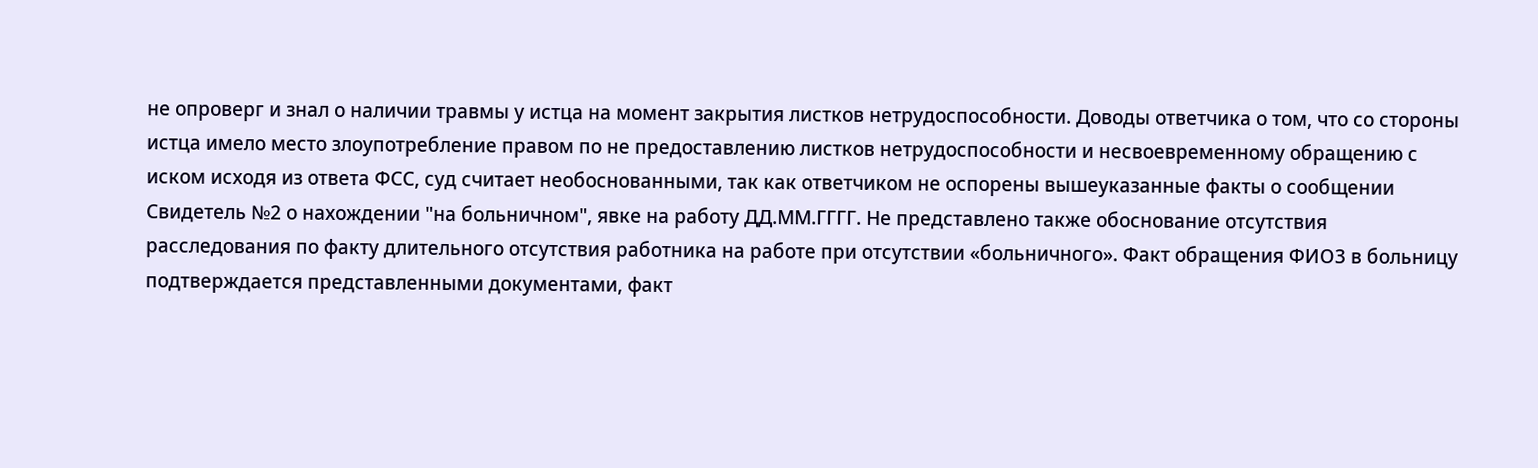не опроверг и знал о наличии травмы у истца на момент закрытия листков нетрудоспособности. Доводы ответчика о том, что со стороны истца имело место злоупотребление правом по не предоставлению листков нетрудоспособности и несвоевременному обращению с иском исходя из ответа ФСС, суд считает необоснованными, так как ответчиком не оспорены вышеуказанные факты о сообщении Свидетель №2 о нахождении "на больничном", явке на работу ДД.ММ.ГГГГ. Не представлено также обоснование отсутствия расследования по факту длительного отсутствия работника на работе при отсутствии «больничного». Факт обращения ФИО3 в больницу подтверждается представленными документами, факт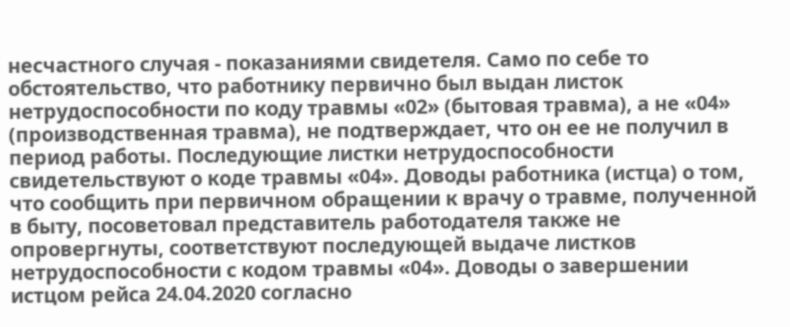несчастного случая - показаниями свидетеля. Само по себе то обстоятельство, что работнику первично был выдан листок нетрудоспособности по коду травмы «02» (бытовая травма), а не «04» (производственная травма), не подтверждает, что он ее не получил в период работы. Последующие листки нетрудоспособности свидетельствуют о коде травмы «04». Доводы работника (истца) о том, что сообщить при первичном обращении к врачу о травме, полученной в быту, посоветовал представитель работодателя также не опровергнуты, соответствуют последующей выдаче листков нетрудоспособности с кодом травмы «04». Доводы о завершении истцом рейса 24.04.2020 согласно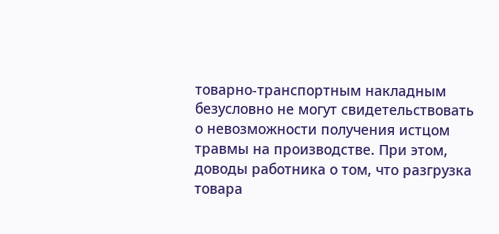товарно-транспортным накладным безусловно не могут свидетельствовать о невозможности получения истцом травмы на производстве. При этом, доводы работника о том, что разгрузка товара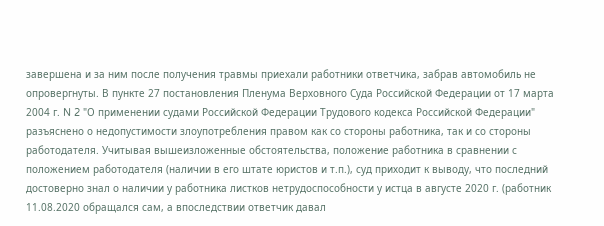завершена и за ним после получения травмы приехали работники ответчика, забрав автомобиль не опровергнуты. В пункте 27 постановления Пленума Верховного Суда Российской Федерации от 17 марта 2004 г. N 2 "О применении судами Российской Федерации Трудового кодекса Российской Федерации" разъяснено о недопустимости злоупотребления правом как со стороны работника, так и со стороны работодателя. Учитывая вышеизложенные обстоятельства, положение работника в сравнении с положением работодателя (наличии в его штате юристов и т.п.), суд приходит к выводу, что последний достоверно знал о наличии у работника листков нетрудоспособности у истца в августе 2020 г. (работник 11.08.2020 обращался сам, а впоследствии ответчик давал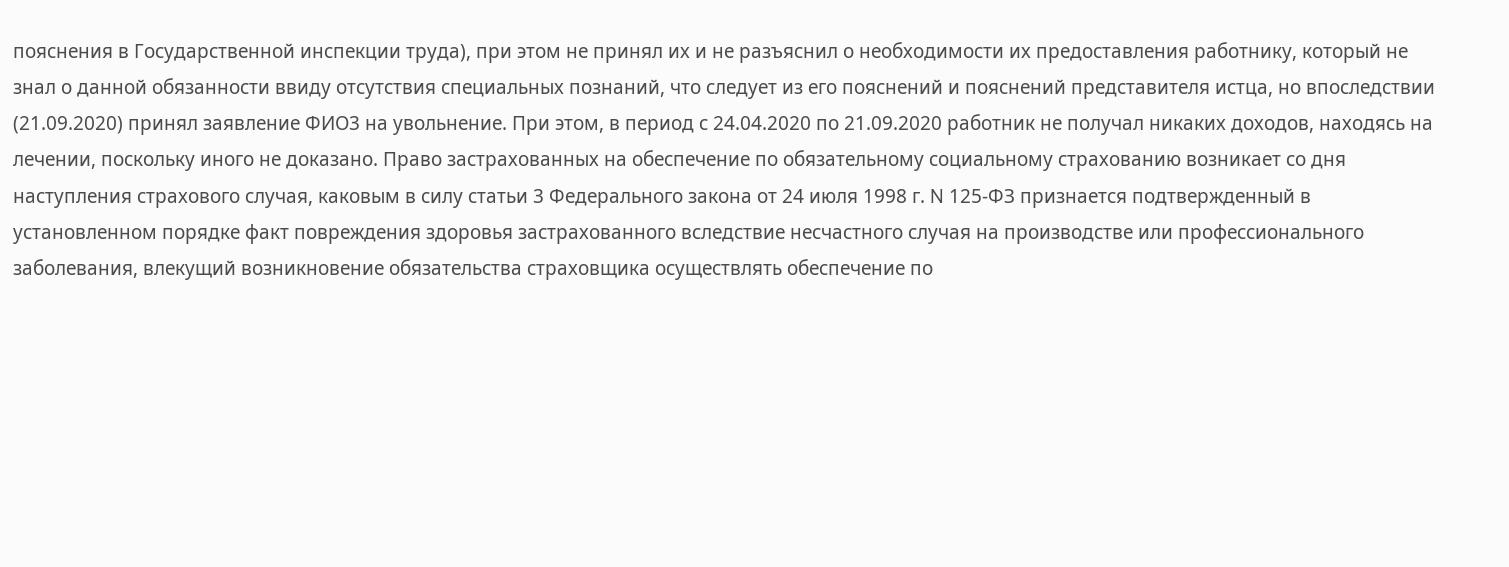пояснения в Государственной инспекции труда), при этом не принял их и не разъяснил о необходимости их предоставления работнику, который не знал о данной обязанности ввиду отсутствия специальных познаний, что следует из его пояснений и пояснений представителя истца, но впоследствии (21.09.2020) принял заявление ФИО3 на увольнение. При этом, в период с 24.04.2020 по 21.09.2020 работник не получал никаких доходов, находясь на лечении, поскольку иного не доказано. Право застрахованных на обеспечение по обязательному социальному страхованию возникает со дня наступления страхового случая, каковым в силу статьи 3 Федерального закона от 24 июля 1998 г. N 125-ФЗ признается подтвержденный в установленном порядке факт повреждения здоровья застрахованного вследствие несчастного случая на производстве или профессионального заболевания, влекущий возникновение обязательства страховщика осуществлять обеспечение по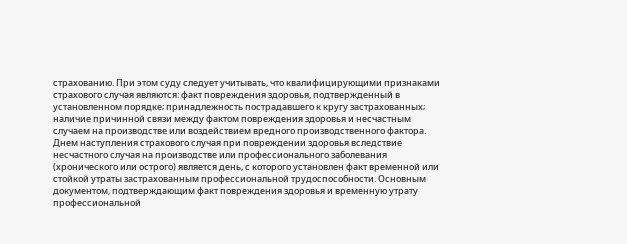страхованию. При этом суду следует учитывать, что квалифицирующими признаками страхового случая являются: факт повреждения здоровья, подтвержденный в установленном порядке; принадлежность пострадавшего к кругу застрахованных; наличие причинной связи между фактом повреждения здоровья и несчастным случаем на производстве или воздействием вредного производственного фактора. Днем наступления страхового случая при повреждении здоровья вследствие несчастного случая на производстве или профессионального заболевания (хронического или острого) является день, с которого установлен факт временной или стойкой утраты застрахованным профессиональной трудоспособности. Основным документом, подтверждающим факт повреждения здоровья и временную утрату профессиональной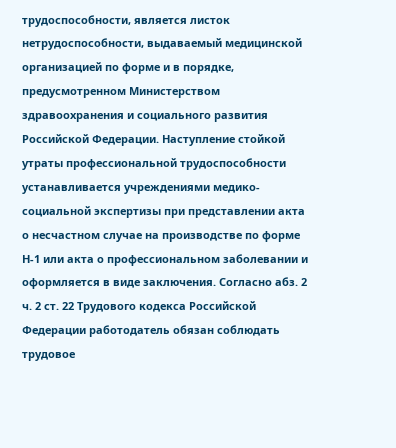трудоспособности, является листок нетрудоспособности, выдаваемый медицинской организацией по форме и в порядке, предусмотренном Министерством здравоохранения и социального развития Российской Федерации. Наступление стойкой утраты профессиональной трудоспособности устанавливается учреждениями медико-социальной экспертизы при представлении акта о несчастном случае на производстве по форме Н-1 или акта о профессиональном заболевании и оформляется в виде заключения. Согласно абз. 2 ч. 2 ст. 22 Трудового кодекса Российской Федерации работодатель обязан соблюдать трудовое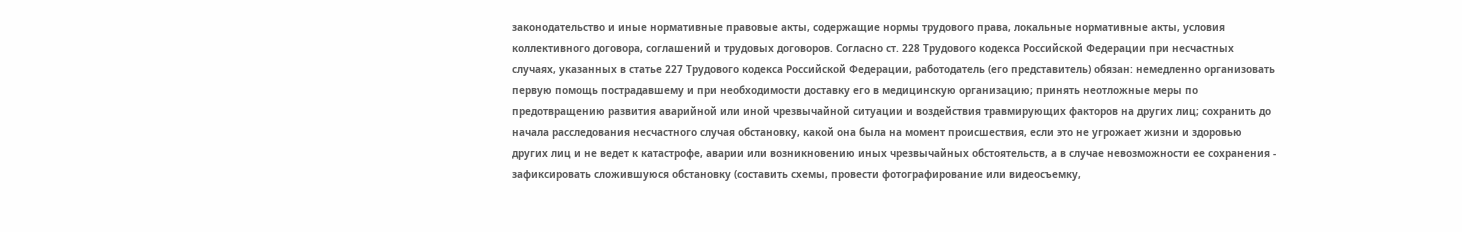законодательство и иные нормативные правовые акты, содержащие нормы трудового права, локальные нормативные акты, условия коллективного договора, соглашений и трудовых договоров. Согласно ст. 228 Трудового кодекса Российской Федерации при несчастных случаях, указанных в статье 227 Трудового кодекса Российской Федерации, работодатель (его представитель) обязан: немедленно организовать первую помощь пострадавшему и при необходимости доставку его в медицинскую организацию; принять неотложные меры по предотвращению развития аварийной или иной чрезвычайной ситуации и воздействия травмирующих факторов на других лиц; сохранить до начала расследования несчастного случая обстановку, какой она была на момент происшествия, если это не угрожает жизни и здоровью других лиц и не ведет к катастрофе, аварии или возникновению иных чрезвычайных обстоятельств, а в случае невозможности ее сохранения - зафиксировать сложившуюся обстановку (составить схемы, провести фотографирование или видеосъемку,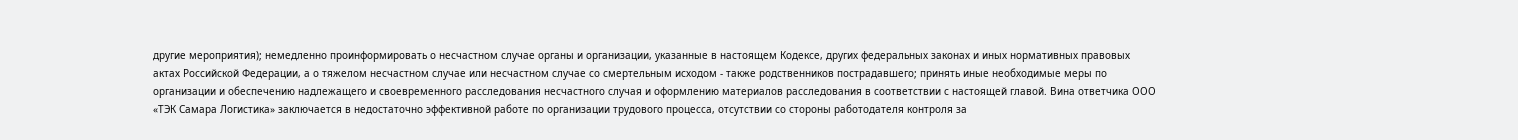другие мероприятия); немедленно проинформировать о несчастном случае органы и организации, указанные в настоящем Кодексе, других федеральных законах и иных нормативных правовых актах Российской Федерации, а о тяжелом несчастном случае или несчастном случае со смертельным исходом - также родственников пострадавшего; принять иные необходимые меры по организации и обеспечению надлежащего и своевременного расследования несчастного случая и оформлению материалов расследования в соответствии с настоящей главой. Вина ответчика ООО «ТЭК Самара Логистика» заключается в недостаточно эффективной работе по организации трудового процесса, отсутствии со стороны работодателя контроля за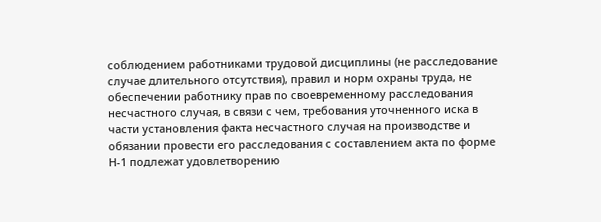соблюдением работниками трудовой дисциплины (не расследование случае длительного отсутствия), правил и норм охраны труда, не обеспечении работнику прав по своевременному расследования несчастного случая, в связи с чем, требования уточненного иска в части установления факта несчастного случая на производстве и обязании провести его расследования с составлением акта по форме Н-1 подлежат удовлетворению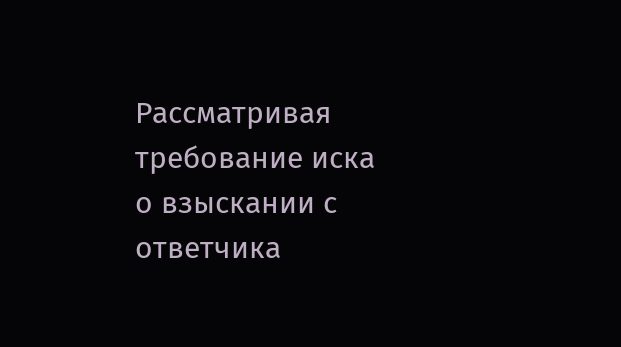Рассматривая требование иска о взыскании с ответчика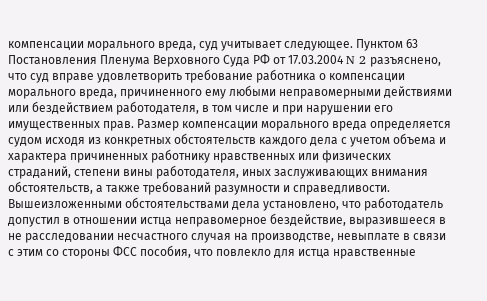компенсации морального вреда, суд учитывает следующее. Пунктом 63 Постановления Пленума Верховного Суда РФ от 17.03.2004 N 2 разъяснено, что суд вправе удовлетворить требование работника о компенсации морального вреда, причиненного ему любыми неправомерными действиями или бездействием работодателя, в том числе и при нарушении его имущественных прав. Размер компенсации морального вреда определяется судом исходя из конкретных обстоятельств каждого дела с учетом объема и характера причиненных работнику нравственных или физических страданий, степени вины работодателя, иных заслуживающих внимания обстоятельств, а также требований разумности и справедливости. Вышеизложенными обстоятельствами дела установлено, что работодатель допустил в отношении истца неправомерное бездействие, выразившееся в не расследовании несчастного случая на производстве, невыплате в связи с этим со стороны ФСС пособия, что повлекло для истца нравственные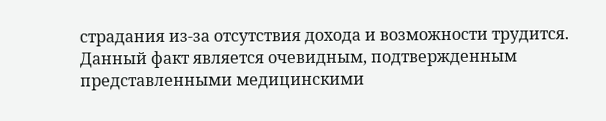страдания из-за отсутствия дохода и возможности трудится. Данный факт является очевидным, подтвержденным представленными медицинскими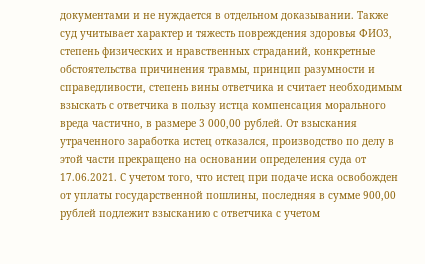документами и не нуждается в отдельном доказывании. Также суд учитывает характер и тяжесть повреждения здоровья ФИО3, степень физических и нравственных страданий, конкретные обстоятельства причинения травмы, принцип разумности и справедливости, степень вины ответчика и считает необходимым взыскать с ответчика в пользу истца компенсация морального вреда частично, в размере 3 000,00 рублей. От взыскания утраченного заработка истец отказался, производство по делу в этой части прекращено на основании определения суда от 17.06.2021. С учетом того, что истец при подаче иска освобожден от уплаты государственной пошлины, последняя в сумме 900,00 рублей подлежит взысканию с ответчика с учетом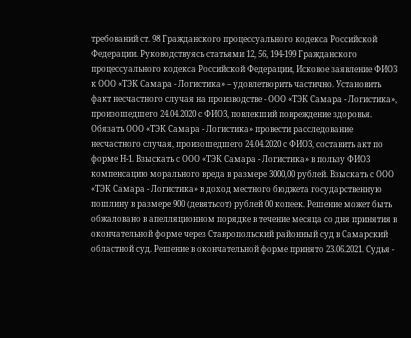требований ст. 98 Гражданского процессуального кодекса Российской Федерации. Руководствуясь статьями 12, 56, 194-199 Гражданского процессуального кодекса Российской Федерации, Исковое заявление ФИО3 к ООО «ТЭК Самара - Логистика» – удовлетворить частично. Установить факт несчастного случая на производстве - ООО «ТЭК Самара - Логистика», произошедшего 24.04.2020 с ФИО3, повлекший повреждение здоровья. Обязать ООО «ТЭК Самара - Логистика» провести расследование несчастного случая, произошедшего 24.04.2020 с ФИО3, составить акт по форме Н-1. Взыскать с ООО «ТЭК Самара - Логистика» в пользу ФИО3 компенсацию морального вреда в размере 3000,00 рублей. Взыскать с ООО «ТЭК Самара - Логистика» в доход местного бюджета государственную пошлину в размере 900 (девятьсот) рублей 00 копеек. Решение может быть обжаловано в апелляционном порядке в течение месяца со дня принятия в окончательной форме через Ставропольский районный суд в Самарский областной суд. Решение в окончательной форме принято 23.06.2021. Судья -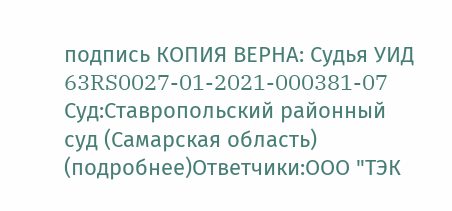подпись КОПИЯ ВЕРНА: Судья УИД 63RS0027-01-2021-000381-07 Суд:Ставропольский районный суд (Самарская область) (подробнее)Ответчики:ООО "ТЭК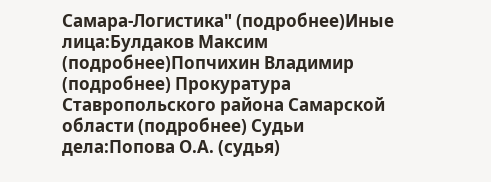Самара-Логистика" (подробнее)Иные лица:Булдаков Максим (подробнее)Попчихин Владимир (подробнее) Прокуратура Ставропольского района Самарской области (подробнее) Судьи дела:Попова О.А. (судья)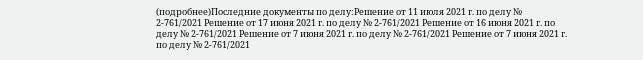(подробнее)Последние документы по делу:Решение от 11 июля 2021 г. по делу № 2-761/2021 Решение от 17 июня 2021 г. по делу № 2-761/2021 Решение от 16 июня 2021 г. по делу № 2-761/2021 Решение от 7 июня 2021 г. по делу № 2-761/2021 Решение от 7 июня 2021 г. по делу № 2-761/2021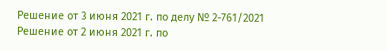Решение от 3 июня 2021 г. по делу № 2-761/2021 Решение от 2 июня 2021 г. по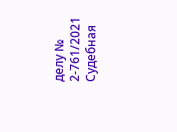делу № 2-761/2021 Судебная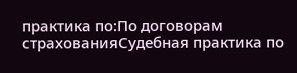практика по:По договорам страхованияСудебная практика по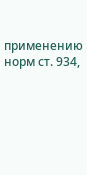применению норм ст. 934,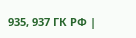935, 937 ГК РФ |